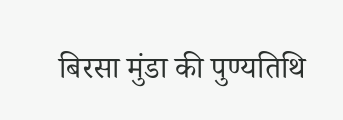बिरसा मुंडा की पुण्यतिथि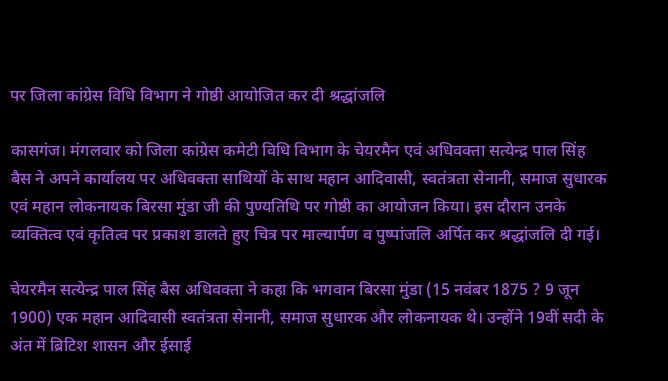पर जिला कांग्रेस विधि विभाग ने गोष्ठी आयोजित कर दी श्रद्धांजलि

कासगंज। मंगलवार को जिला कांग्रेस कमेटी विधि विभाग के चेयरमैन एवं अधिवक्ता सत्येन्द्र पाल सिंह बैस ने अपने कार्यालय पर अधिवक्ता साथियों के साथ महान आदिवासी, स्वतंत्रता सेनानी, समाज सुधारक एवं महान लोकनायक बिरसा मुंडा जी की पुण्यतिथि पर गोष्ठी का आयोजन किया। इस दौरान उनके व्यक्तित्व एवं कृतित्व पर प्रकाश डालते हुए चित्र पर माल्यार्पण व पुष्पांजलि अर्पित कर श्रद्धांजलि दी गई।

चेयरमैन सत्येन्द्र पाल सिंह बैस अधिवक्ता ने कहा कि भगवान बिरसा मुंडा (15 नवंबर 1875 ? 9 जून 1900) एक महान आदिवासी स्वतंत्रता सेनानी, समाज सुधारक और लोकनायक थे। उन्होंने 19वीं सदी के अंत में ब्रिटिश शासन और ईसाई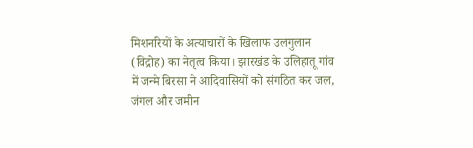मिशनरियों के अत्याचारों के खिलाफ उलगुलान (विद्रोह) का नेतृत्व किया। झारखंड के उलिहातू गांव में जन्मे बिरसा ने आदिवासियों को संगठित कर जल, जंगल और जमीन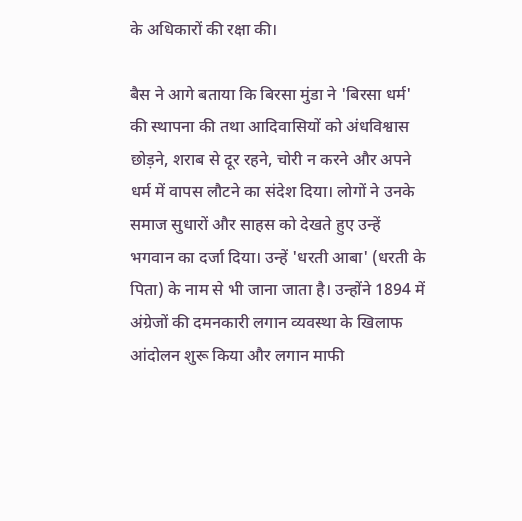के अधिकारों की रक्षा की।

बैस ने आगे बताया कि बिरसा मुंडा ने 'बिरसा धर्म' की स्थापना की तथा आदिवासियों को अंधविश्वास छोड़ने, शराब से दूर रहने, चोरी न करने और अपने धर्म में वापस लौटने का संदेश दिया। लोगों ने उनके समाज सुधारों और साहस को देखते हुए उन्हें भगवान का दर्जा दिया। उन्हें 'धरती आबा' (धरती के पिता) के नाम से भी जाना जाता है। उन्होंने 1894 में अंग्रेजों की दमनकारी लगान व्यवस्था के खिलाफ आंदोलन शुरू किया और लगान माफी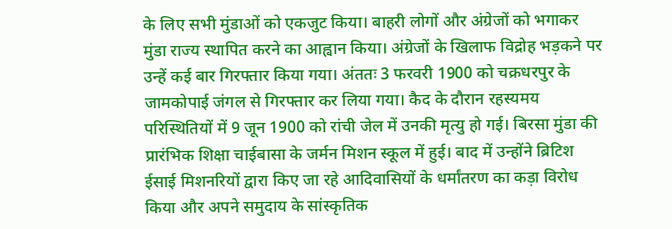के लिए सभी मुंडाओं को एकजुट किया। बाहरी लोगों और अंग्रेजों को भगाकर मुंडा राज्य स्थापित करने का आह्वान किया। अंग्रेजों के खिलाफ विद्रोह भड़कने पर उन्हें कई बार गिरफ्तार किया गया। अंततः 3 फरवरी 1900 को चक्रधरपुर के जामकोपाई जंगल से गिरफ्तार कर लिया गया। कैद के दौरान रहस्यमय परिस्थितियों में 9 जून 1900 को रांची जेल में उनकी मृत्यु हो गई। बिरसा मुंडा की प्रारंभिक शिक्षा चाईबासा के जर्मन मिशन स्कूल में हुई। बाद में उन्होंने ब्रिटिश ईसाई मिशनरियों द्वारा किए जा रहे आदिवासियों के धर्मांतरण का कड़ा विरोध किया और अपने समुदाय के सांस्कृतिक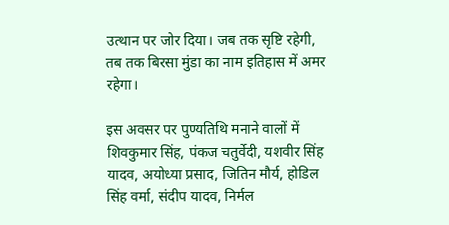उत्थान पर जोर दिया। जब तक सृष्टि रहेगी, तब तक बिरसा मुंडा का नाम इतिहास में अमर रहेगा।

इस अवसर पर पुण्यतिथि मनाने वालों में शिवकुमार सिंह, पंकज चतुर्वेदी, यशवीर सिंह यादव, अयोध्या प्रसाद, जितिन मौर्य, होडिल सिंह वर्मा, संदीप यादव, निर्मल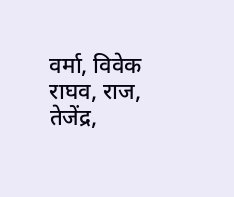वर्मा, विवेक राघव, राज, तेजेंद्र,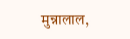मुन्नालाल,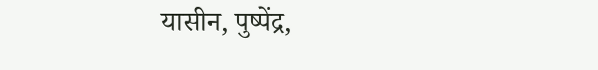यासीन, पुष्पेंद्र,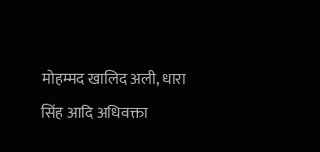मोहम्मद खालिद अली, धारा सिंह आदि अधिवक्ता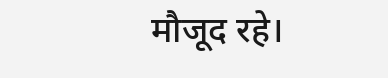मौजूद रहे।